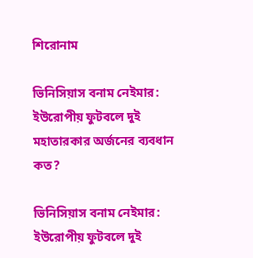শিরোনাম

ভিনিসিয়াস বনাম নেইমার: ইউরোপীয় ফুটবলে দুই মহাতারকার অর্জনের ব্যবধান কত?

ভিনিসিয়াস বনাম নেইমার: ইউরোপীয় ফুটবলে দুই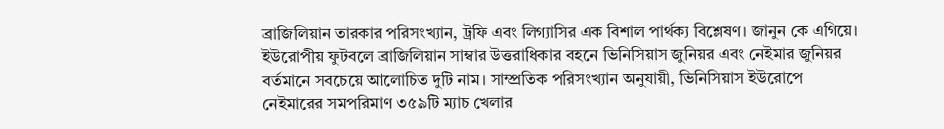ব্রাজিলিয়ান তারকার পরিসংখ্যান, ট্রফি এবং লিগ্যাসির এক বিশাল পার্থক্য বিশ্লেষণ। জানুন কে এগিয়ে। ইউরোপীয় ফুটবলে ব্রাজিলিয়ান সাম্বার উত্তরাধিকার বহনে ভিনিসিয়াস জুনিয়র এবং নেইমার জুনিয়র বর্তমানে সবচেয়ে আলোচিত দুটি নাম। সাম্প্রতিক পরিসংখ্যান অনুযায়ী, ভিনিসিয়াস ইউরোপে নেইমারের সমপরিমাণ ৩৫৯টি ম্যাচ খেলার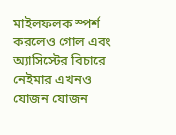মাইলফলক স্পর্শ করলেও গোল এবং অ্যাসিস্টের বিচারে নেইমার এখনও যোজন যোজন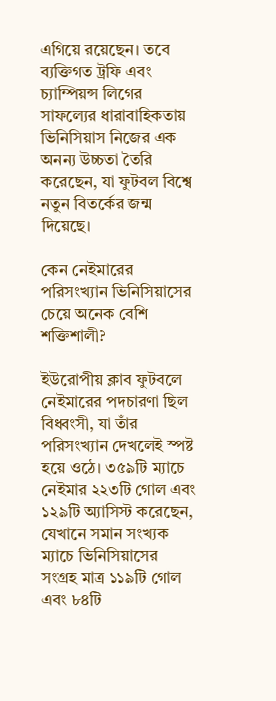এগিয়ে রয়েছেন। তবে ব্যক্তিগত ট্রফি এবং চ্যাম্পিয়ন্স লিগের সাফল্যের ধারাবাহিকতায় ভিনিসিয়াস নিজের এক অনন্য উচ্চতা তৈরি করেছেন, যা ফুটবল বিশ্বে নতুন বিতর্কের জন্ম দিয়েছে।

কেন নেইমারের পরিসংখ্যান ভিনিসিয়াসের চেয়ে অনেক বেশি শক্তিশালী?

ইউরোপীয় ক্লাব ফুটবলে নেইমারের পদচারণা ছিল বিধ্বংসী, যা তাঁর পরিসংখ্যান দেখলেই স্পষ্ট হয়ে ওঠে। ৩৫৯টি ম্যাচে নেইমার ২২৩টি গোল এবং ১২৯টি অ্যাসিস্ট করেছেন, যেখানে সমান সংখ্যক ম্যাচে ভিনিসিয়াসের সংগ্রহ মাত্র ১১৯টি গোল এবং ৮৪টি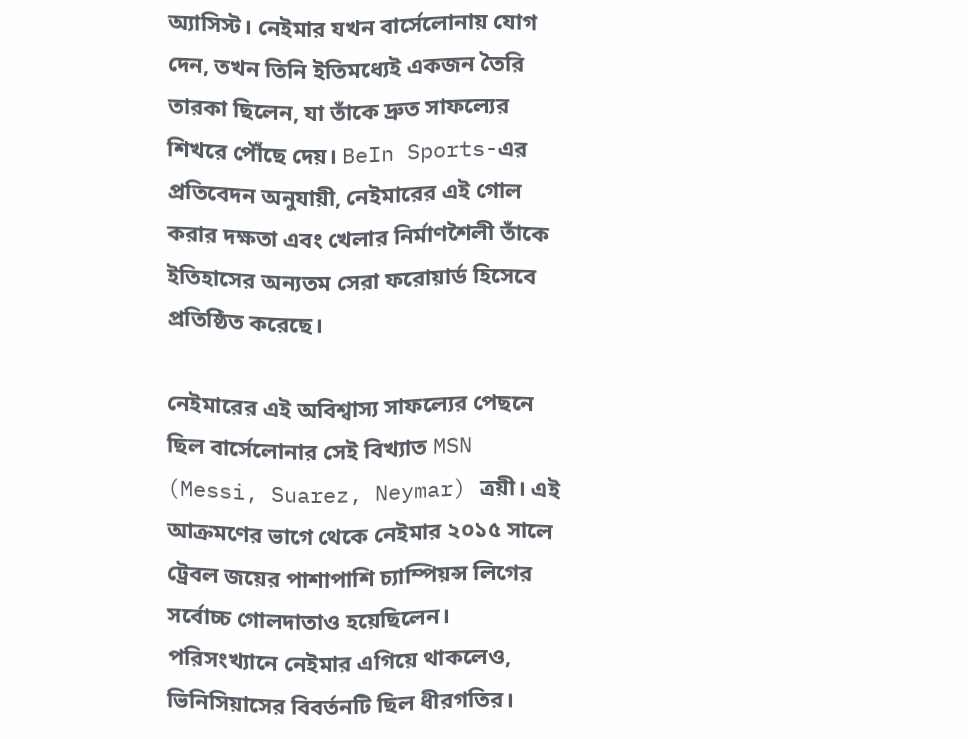অ্যাসিস্ট। নেইমার যখন বার্সেলোনায় যোগ দেন, তখন তিনি ইতিমধ্যেই একজন তৈরি তারকা ছিলেন, যা তাঁকে দ্রুত সাফল্যের শিখরে পৌঁছে দেয়। BeIn Sports-এর প্রতিবেদন অনুযায়ী, নেইমারের এই গোল করার দক্ষতা এবং খেলার নির্মাণশৈলী তাঁকে ইতিহাসের অন্যতম সেরা ফরোয়ার্ড হিসেবে প্রতিষ্ঠিত করেছে।

নেইমারের এই অবিশ্বাস্য সাফল্যের পেছনে ছিল বার্সেলোনার সেই বিখ্যাত MSN (Messi, Suarez, Neymar) ত্রয়ী। এই আক্রমণের ভাগে থেকে নেইমার ২০১৫ সালে ট্রেবল জয়ের পাশাপাশি চ্যাম্পিয়ন্স লিগের সর্বোচ্চ গোলদাতাও হয়েছিলেন। পরিসংখ্যানে নেইমার এগিয়ে থাকলেও, ভিনিসিয়াসের বিবর্তনটি ছিল ধীরগতির।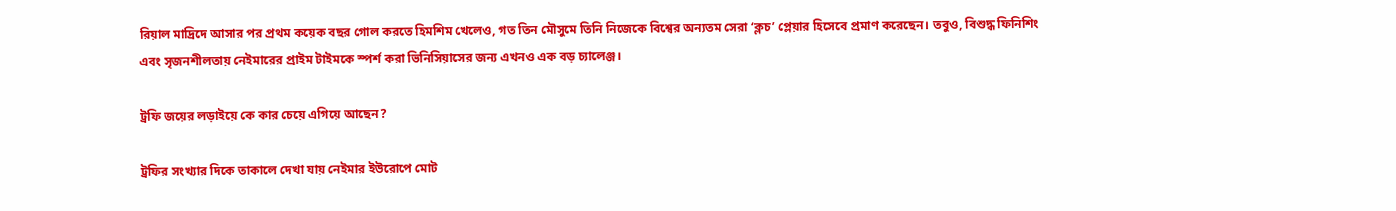রিয়াল মাদ্রিদে আসার পর প্রথম কয়েক বছর গোল করতে হিমশিম খেলেও, গত তিন মৌসুমে তিনি নিজেকে বিশ্বের অন্যতম সেরা ‘ক্লচ’ প্লেয়ার হিসেবে প্রমাণ করেছেন। তবুও, বিশুদ্ধ ফিনিশিং এবং সৃজনশীলতায় নেইমারের প্রাইম টাইমকে স্পর্শ করা ভিনিসিয়াসের জন্য এখনও এক বড় চ্যালেঞ্জ।

ট্রফি জয়ের লড়াইয়ে কে কার চেয়ে এগিয়ে আছেন?

ট্রফির সংখ্যার দিকে তাকালে দেখা যায় নেইমার ইউরোপে মোট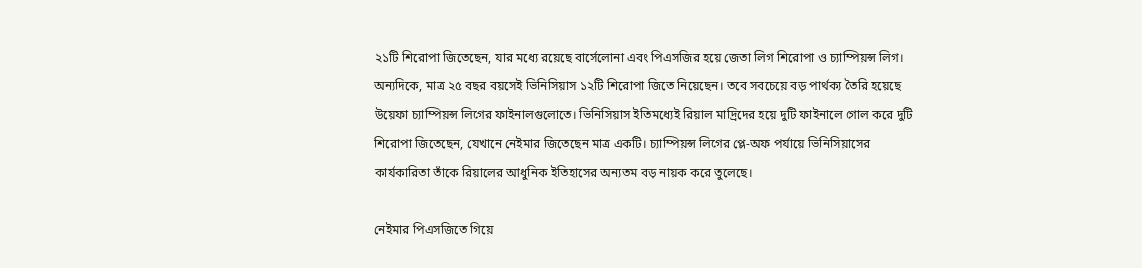২১টি শিরোপা জিতেছেন, যার মধ্যে রয়েছে বার্সেলোনা এবং পিএসজির হয়ে জেতা লিগ শিরোপা ও চ্যাম্পিয়ন্স লিগ। অন্যদিকে, মাত্র ২৫ বছর বয়সেই ভিনিসিয়াস ১২টি শিরোপা জিতে নিয়েছেন। তবে সবচেয়ে বড় পার্থক্য তৈরি হয়েছে উয়েফা চ্যাম্পিয়ন্স লিগের ফাইনালগুলোতে। ভিনিসিয়াস ইতিমধ্যেই রিয়াল মাদ্রিদের হয়ে দুটি ফাইনালে গোল করে দুটি শিরোপা জিতেছেন, যেখানে নেইমার জিতেছেন মাত্র একটি। চ্যাম্পিয়ন্স লিগের প্লে-অফ পর্যায়ে ভিনিসিয়াসের কার্যকারিতা তাঁকে রিয়ালের আধুনিক ইতিহাসের অন্যতম বড় নায়ক করে তুলেছে।

নেইমার পিএসজিতে গিয়ে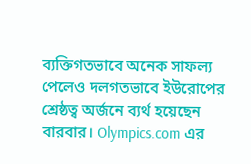ব্যক্তিগতভাবে অনেক সাফল্য পেলেও দলগতভাবে ইউরোপের শ্রেষ্ঠত্ব অর্জনে ব্যর্থ হয়েছেন বারবার। Olympics.com এর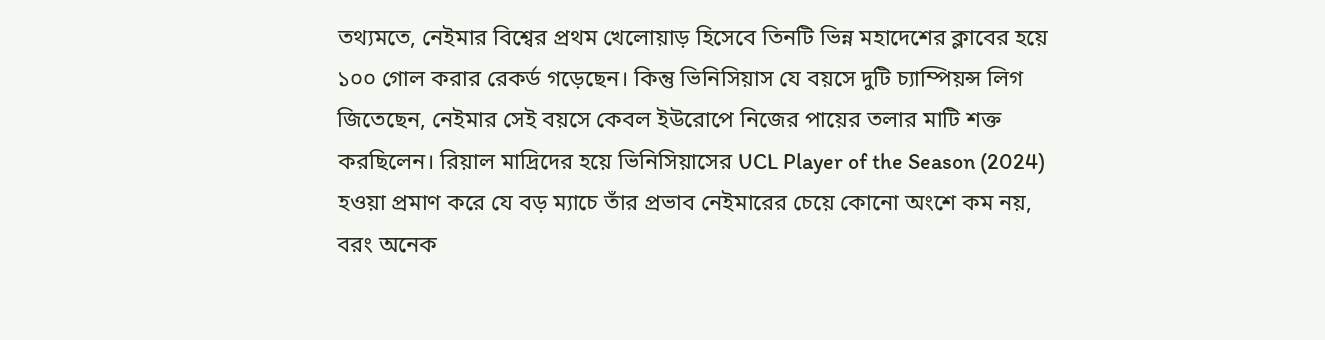তথ্যমতে, নেইমার বিশ্বের প্রথম খেলোয়াড় হিসেবে তিনটি ভিন্ন মহাদেশের ক্লাবের হয়ে ১০০ গোল করার রেকর্ড গড়েছেন। কিন্তু ভিনিসিয়াস যে বয়সে দুটি চ্যাম্পিয়ন্স লিগ জিতেছেন, নেইমার সেই বয়সে কেবল ইউরোপে নিজের পায়ের তলার মাটি শক্ত করছিলেন। রিয়াল মাদ্রিদের হয়ে ভিনিসিয়াসের UCL Player of the Season (2024) হওয়া প্রমাণ করে যে বড় ম্যাচে তাঁর প্রভাব নেইমারের চেয়ে কোনো অংশে কম নয়, বরং অনেক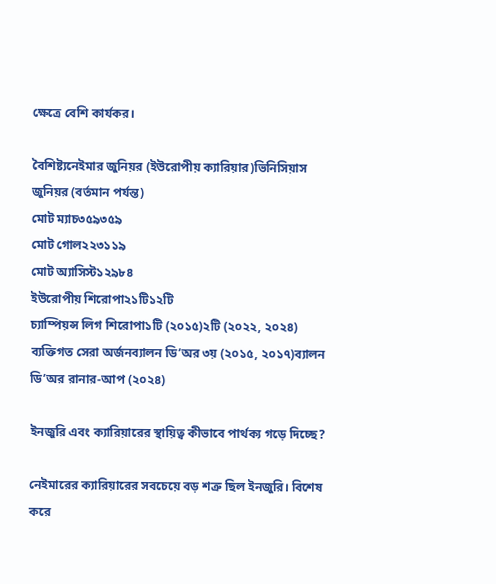ক্ষেত্রে বেশি কার্যকর।

বৈশিষ্ট্যনেইমার জুনিয়র (ইউরোপীয় ক্যারিয়ার)ভিনিসিয়াস জুনিয়র (বর্তমান পর্যন্ত)
মোট ম্যাচ৩৫৯৩৫৯
মোট গোল২২৩১১৯
মোট অ্যাসিস্ট১২৯৮৪
ইউরোপীয় শিরোপা২১টি১২টি
চ্যাম্পিয়ন্স লিগ শিরোপা১টি (২০১৫)২টি (২০২২, ২০২৪)
ব্যক্তিগত সেরা অর্জনব্যালন ডি’অর ৩য় (২০১৫, ২০১৭)ব্যালন ডি’অর রানার-আপ (২০২৪)

ইনজুরি এবং ক্যারিয়ারের স্থায়িত্ব কীভাবে পার্থক্য গড়ে দিচ্ছে?

নেইমারের ক্যারিয়ারের সবচেয়ে বড় শত্রু ছিল ইনজুরি। বিশেষ করে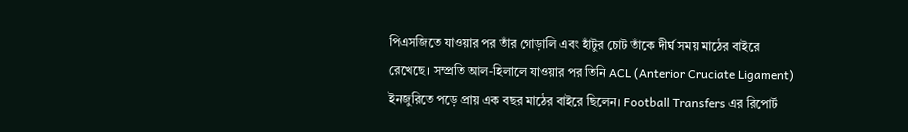পিএসজিতে যাওয়ার পর তাঁর গোড়ালি এবং হাঁটুর চোট তাঁকে দীর্ঘ সময় মাঠের বাইরে রেখেছে। সম্প্রতি আল-হিলালে যাওয়ার পর তিনি ACL (Anterior Cruciate Ligament) ইনজুরিতে পড়ে প্রায় এক বছর মাঠের বাইরে ছিলেন। Football Transfers এর রিপোর্ট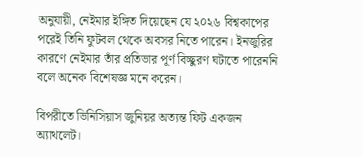অনুযায়ী, নেইমার ইঙ্গিত দিয়েছেন যে ২০২৬ বিশ্বকাপের পরেই তিনি ফুটবল থেকে অবসর নিতে পারেন। ইনজুরির কারণে নেইমার তাঁর প্রতিভার পূর্ণ বিচ্ছুরণ ঘটাতে পারেননি বলে অনেক বিশেষজ্ঞ মনে করেন।

বিপরীতে ভিনিসিয়াস জুনিয়র অত্যন্ত ফিট একজন অ্যাথলেট।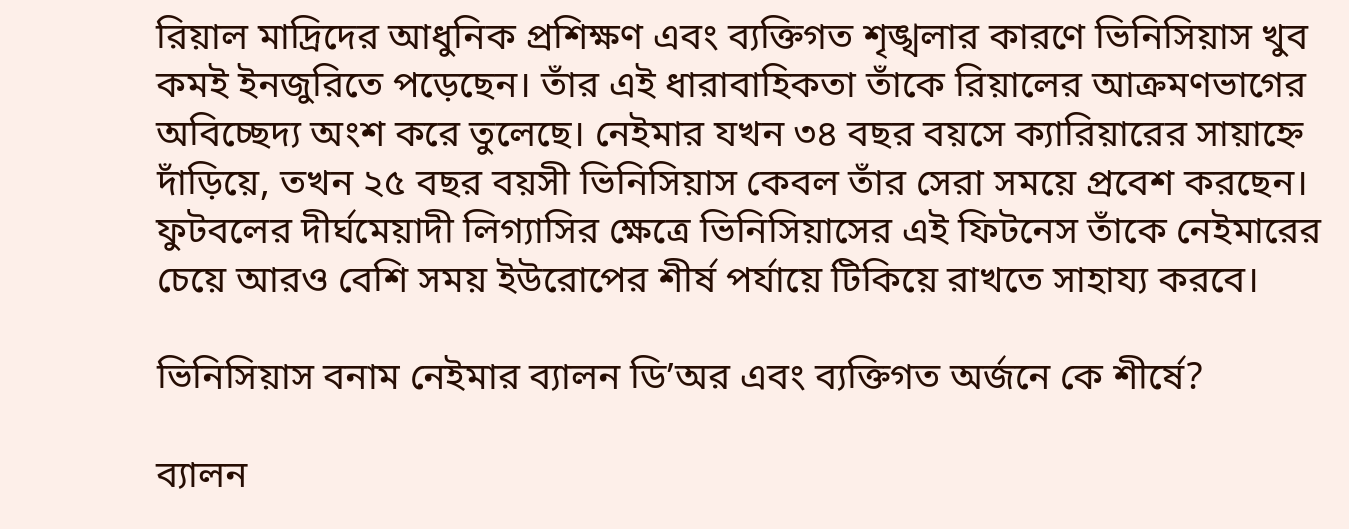রিয়াল মাদ্রিদের আধুনিক প্রশিক্ষণ এবং ব্যক্তিগত শৃঙ্খলার কারণে ভিনিসিয়াস খুব কমই ইনজুরিতে পড়েছেন। তাঁর এই ধারাবাহিকতা তাঁকে রিয়ালের আক্রমণভাগের অবিচ্ছেদ্য অংশ করে তুলেছে। নেইমার যখন ৩৪ বছর বয়সে ক্যারিয়ারের সায়াহ্নে দাঁড়িয়ে, তখন ২৫ বছর বয়সী ভিনিসিয়াস কেবল তাঁর সেরা সময়ে প্রবেশ করছেন। ফুটবলের দীর্ঘমেয়াদী লিগ্যাসির ক্ষেত্রে ভিনিসিয়াসের এই ফিটনেস তাঁকে নেইমারের চেয়ে আরও বেশি সময় ইউরোপের শীর্ষ পর্যায়ে টিকিয়ে রাখতে সাহায্য করবে।

ভিনিসিয়াস বনাম নেইমার ব্যালন ডি’অর এবং ব্যক্তিগত অর্জনে কে শীর্ষে?

ব্যালন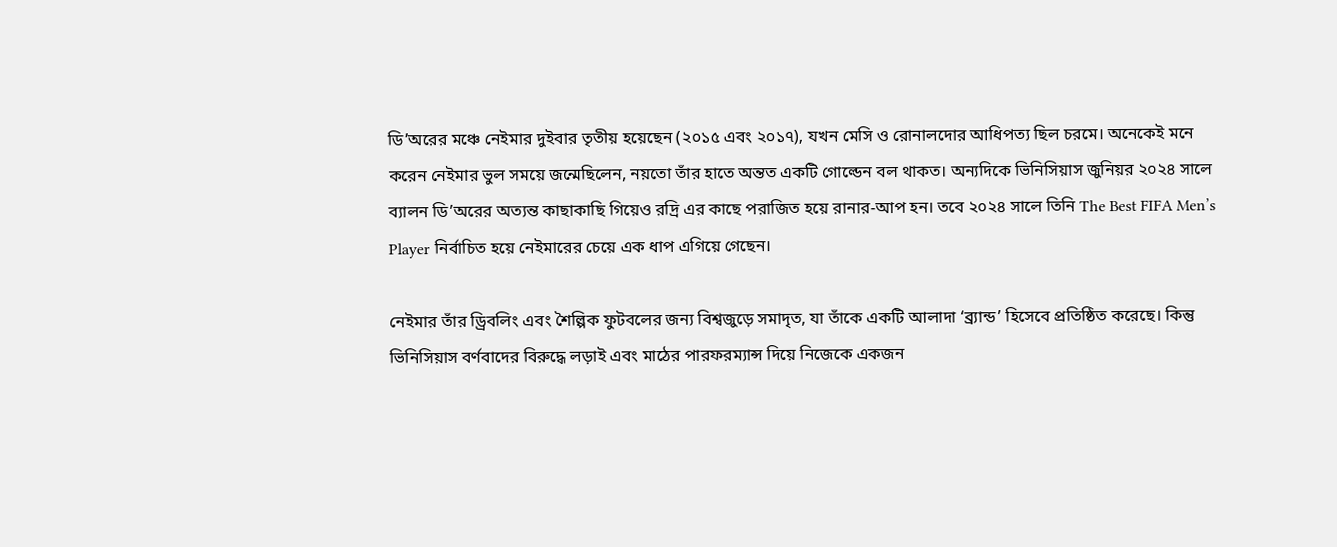ডি’অরের মঞ্চে নেইমার দুইবার তৃতীয় হয়েছেন (২০১৫ এবং ২০১৭), যখন মেসি ও রোনালদোর আধিপত্য ছিল চরমে। অনেকেই মনে করেন নেইমার ভুল সময়ে জন্মেছিলেন, নয়তো তাঁর হাতে অন্তত একটি গোল্ডেন বল থাকত। অন্যদিকে ভিনিসিয়াস জুনিয়র ২০২৪ সালে ব্যালন ডি’অরের অত্যন্ত কাছাকাছি গিয়েও রদ্রি এর কাছে পরাজিত হয়ে রানার-আপ হন। তবে ২০২৪ সালে তিনি The Best FIFA Men’s Player নির্বাচিত হয়ে নেইমারের চেয়ে এক ধাপ এগিয়ে গেছেন।

নেইমার তাঁর ড্রিবলিং এবং শৈল্পিক ফুটবলের জন্য বিশ্বজুড়ে সমাদৃত, যা তাঁকে একটি আলাদা ‘ব্র্যান্ড’ হিসেবে প্রতিষ্ঠিত করেছে। কিন্তু ভিনিসিয়াস বর্ণবাদের বিরুদ্ধে লড়াই এবং মাঠের পারফরম্যান্স দিয়ে নিজেকে একজন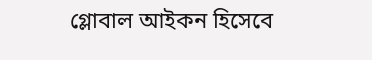গ্লোবাল আইকন হিসেবে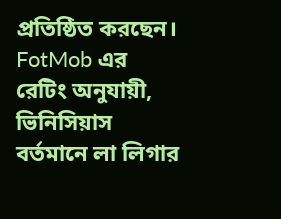প্রতিষ্ঠিত করছেন। FotMob এর রেটিং অনুযায়ী, ভিনিসিয়াস বর্তমানে লা লিগার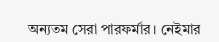অন্যতম সেরা পারফর্মার। নেইমার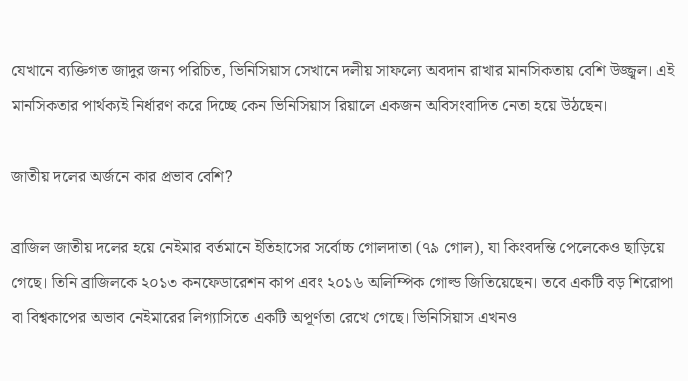যেখানে ব্যক্তিগত জাদুর জন্য পরিচিত, ভিনিসিয়াস সেখানে দলীয় সাফল্যে অবদান রাখার মানসিকতায় বেশি উজ্জ্বল। এই মানসিকতার পার্থক্যই নির্ধারণ করে দিচ্ছে কেন ভিনিসিয়াস রিয়ালে একজন অবিসংবাদিত নেতা হয়ে উঠছেন।

জাতীয় দলের অর্জনে কার প্রভাব বেশি?

ব্রাজিল জাতীয় দলের হয়ে নেইমার বর্তমানে ইতিহাসের সর্বোচ্চ গোলদাতা (৭৯ গোল), যা কিংবদন্তি পেলেকেও ছাড়িয়ে গেছে। তিনি ব্রাজিলকে ২০১৩ কনফেডারেশন কাপ এবং ২০১৬ অলিম্পিক গোল্ড জিতিয়েছেন। তবে একটি বড় শিরোপা বা বিশ্বকাপের অভাব নেইমারের লিগ্যাসিতে একটি অপূর্ণতা রেখে গেছে। ভিনিসিয়াস এখনও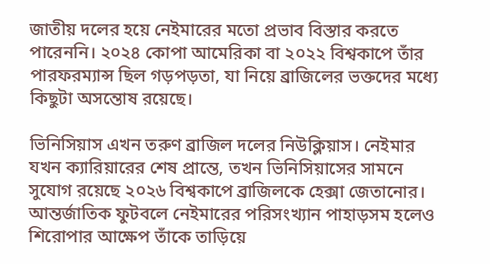জাতীয় দলের হয়ে নেইমারের মতো প্রভাব বিস্তার করতে পারেননি। ২০২৪ কোপা আমেরিকা বা ২০২২ বিশ্বকাপে তাঁর পারফরম্যান্স ছিল গড়পড়তা, যা নিয়ে ব্রাজিলের ভক্তদের মধ্যে কিছুটা অসন্তোষ রয়েছে।

ভিনিসিয়াস এখন তরুণ ব্রাজিল দলের নিউক্লিয়াস। নেইমার যখন ক্যারিয়ারের শেষ প্রান্তে, তখন ভিনিসিয়াসের সামনে সুযোগ রয়েছে ২০২৬ বিশ্বকাপে ব্রাজিলকে হেক্সা জেতানোর। আন্তর্জাতিক ফুটবলে নেইমারের পরিসংখ্যান পাহাড়সম হলেও শিরোপার আক্ষেপ তাঁকে তাড়িয়ে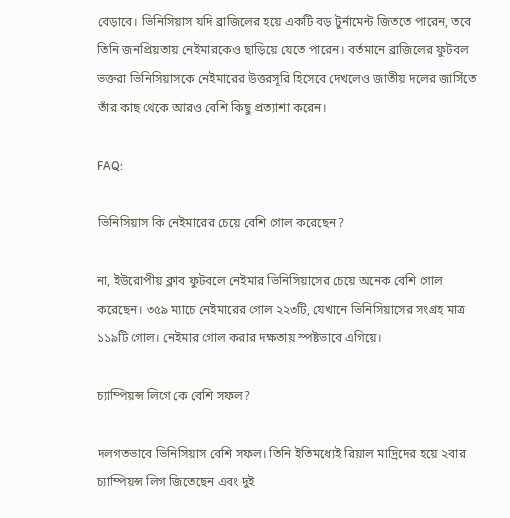বেড়াবে। ভিনিসিয়াস যদি ব্রাজিলের হয়ে একটি বড় টুর্নামেন্ট জিততে পারেন, তবে তিনি জনপ্রিয়তায় নেইমারকেও ছাড়িয়ে যেতে পারেন। বর্তমানে ব্রাজিলের ফুটবল ভক্তরা ভিনিসিয়াসকে নেইমারের উত্তরসূরি হিসেবে দেখলেও জাতীয় দলের জার্সিতে তাঁর কাছ থেকে আরও বেশি কিছু প্রত্যাশা করেন।

FAQ:

ভিনিসিয়াস কি নেইমারের চেয়ে বেশি গোল করেছেন?

না, ইউরোপীয় ক্লাব ফুটবলে নেইমার ভিনিসিয়াসের চেয়ে অনেক বেশি গোল করেছেন। ৩৫৯ ম্যাচে নেইমারের গোল ২২৩টি, যেখানে ভিনিসিয়াসের সংগ্রহ মাত্র ১১৯টি গোল। নেইমার গোল করার দক্ষতায় স্পষ্টভাবে এগিয়ে।

চ্যাম্পিয়ন্স লিগে কে বেশি সফল?

দলগতভাবে ভিনিসিয়াস বেশি সফল। তিনি ইতিমধ্যেই রিয়াল মাদ্রিদের হয়ে ২বার চ্যাম্পিয়ন্স লিগ জিতেছেন এবং দুই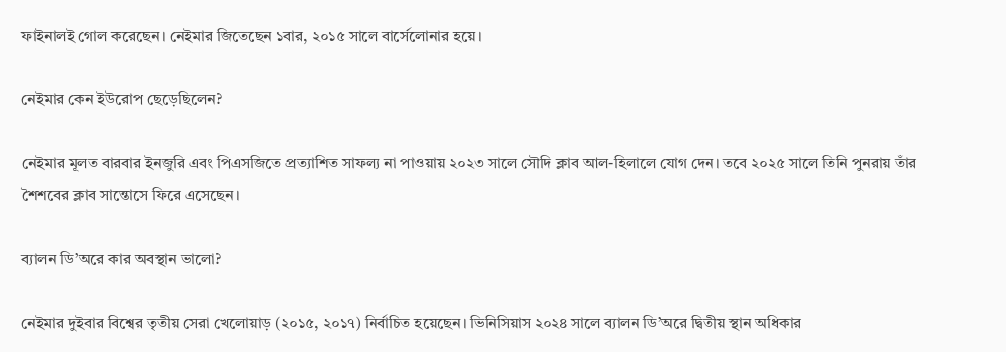ফাইনালই গোল করেছেন। নেইমার জিতেছেন ১বার, ২০১৫ সালে বার্সেলোনার হয়ে।

নেইমার কেন ইউরোপ ছেড়েছিলেন?

নেইমার মূলত বারবার ইনজুরি এবং পিএসজিতে প্রত্যাশিত সাফল্য না পাওয়ায় ২০২৩ সালে সৌদি ক্লাব আল-হিলালে যোগ দেন। তবে ২০২৫ সালে তিনি পুনরায় তাঁর শৈশবের ক্লাব সান্তোসে ফিরে এসেছেন।

ব্যালন ডি’অরে কার অবস্থান ভালো?

নেইমার দুইবার বিশ্বের তৃতীয় সেরা খেলোয়াড় (২০১৫, ২০১৭) নির্বাচিত হয়েছেন। ভিনিসিয়াস ২০২৪ সালে ব্যালন ডি’অরে দ্বিতীয় স্থান অধিকার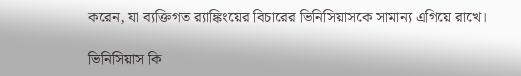করেন, যা ব্যক্তিগত র‍্যাঙ্কিংয়ের বিচারের ভিনিসিয়াসকে সামান্য এগিয়ে রাখে।

ভিনিসিয়াস কি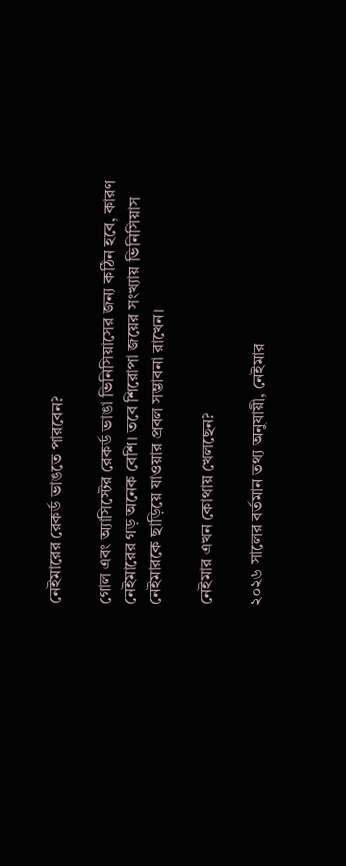নেইমারের রেকর্ড ভাঙতে পারবেন?

গোল এবং অ্যাসিস্টের রেকর্ড ভাঙা ভিনিসিয়াসের জন্য কঠিন হবে, কারণ নেইমারের গড় অনেক বেশি। তবে শিরোপা জয়ের সংখ্যায় ভিনিসিয়াস নেইমারকে ছাড়িয়ে যাওয়ার প্রবল সম্ভাবনা রাখেন।

নেইমার এখন কোথায় খেলছেন?

২০২৬ সালের বর্তমান তথ্য অনুযায়ী, নেইমার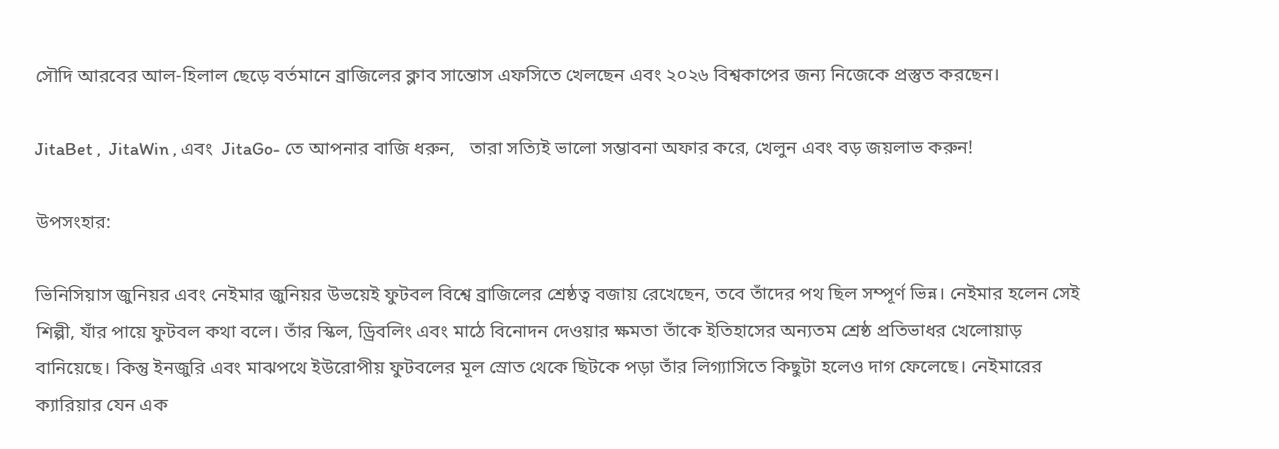সৌদি আরবের আল-হিলাল ছেড়ে বর্তমানে ব্রাজিলের ক্লাব সান্তোস এফসিতে খেলছেন এবং ২০২৬ বিশ্বকাপের জন্য নিজেকে প্রস্তুত করছেন।

JitaBet ,  JitaWin , এবং  JitaGo- তে আপনার বাজি ধরুন,   তারা সত্যিই ভালো সম্ভাবনা অফার করে, খেলুন এবং বড় জয়লাভ করুন!

উপসংহার:

ভিনিসিয়াস জুনিয়র এবং নেইমার জুনিয়র উভয়েই ফুটবল বিশ্বে ব্রাজিলের শ্রেষ্ঠত্ব বজায় রেখেছেন, তবে তাঁদের পথ ছিল সম্পূর্ণ ভিন্ন। নেইমার হলেন সেই শিল্পী, যাঁর পায়ে ফুটবল কথা বলে। তাঁর স্কিল, ড্রিবলিং এবং মাঠে বিনোদন দেওয়ার ক্ষমতা তাঁকে ইতিহাসের অন্যতম শ্রেষ্ঠ প্রতিভাধর খেলোয়াড় বানিয়েছে। কিন্তু ইনজুরি এবং মাঝপথে ইউরোপীয় ফুটবলের মূল স্রোত থেকে ছিটকে পড়া তাঁর লিগ্যাসিতে কিছুটা হলেও দাগ ফেলেছে। নেইমারের ক্যারিয়ার যেন এক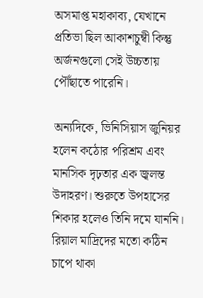অসমাপ্ত মহাকাব্য, যেখানে প্রতিভা ছিল আকাশচুম্বী কিন্তু অর্জনগুলো সেই উচ্চতায় পৌঁছাতে পারেনি।

অন্যদিকে, ভিনিসিয়াস জুনিয়র হলেন কঠোর পরিশ্রম এবং মানসিক দৃঢ়তার এক জ্বলন্ত উদাহরণ। শুরুতে উপহাসের শিকার হলেও তিনি দমে যাননি। রিয়াল মাদ্রিদের মতো কঠিন চাপে থাকা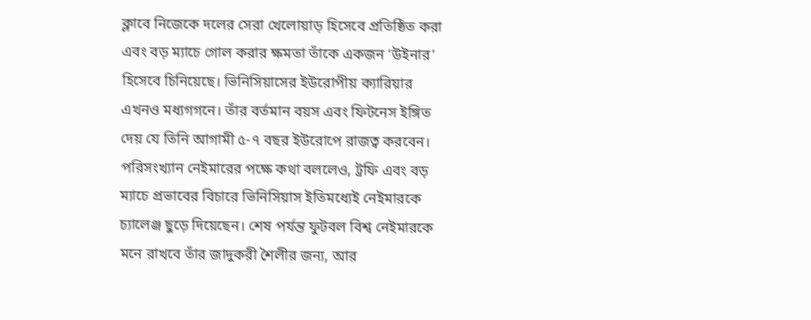ক্লাবে নিজেকে দলের সেরা খেলোয়াড় হিসেবে প্রতিষ্ঠিত করা এবং বড় ম্যাচে গোল করার ক্ষমতা তাঁকে একজন ‘উইনার’ হিসেবে চিনিয়েছে। ভিনিসিয়াসের ইউরোপীয় ক্যারিয়ার এখনও মধ্যগগনে। তাঁর বর্তমান বয়স এবং ফিটনেস ইঙ্গিত দেয় যে তিনি আগামী ৫-৭ বছর ইউরোপে রাজত্ব করবেন। পরিসংখ্যান নেইমারের পক্ষে কথা বললেও, ট্রফি এবং বড় ম্যাচে প্রভাবের বিচারে ভিনিসিয়াস ইতিমধ্যেই নেইমারকে চ্যালেঞ্জ ছুড়ে দিয়েছেন। শেষ পর্যন্ত ফুটবল বিশ্ব নেইমারকে মনে রাখবে তাঁর জাদুকরী শৈলীর জন্য, আর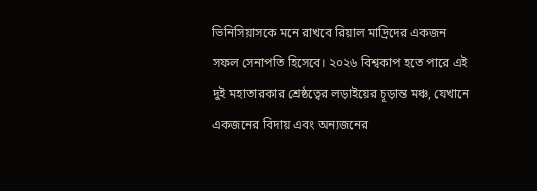ভিনিসিয়াসকে মনে রাখবে রিয়াল মাদ্রিদের একজন সফল সেনাপতি হিসেবে। ২০২৬ বিশ্বকাপ হতে পারে এই দুই মহাতারকার শ্রেষ্ঠত্বের লড়াইয়ের চূড়ান্ত মঞ্চ, যেখানে একজনের বিদায় এবং অন্যজনের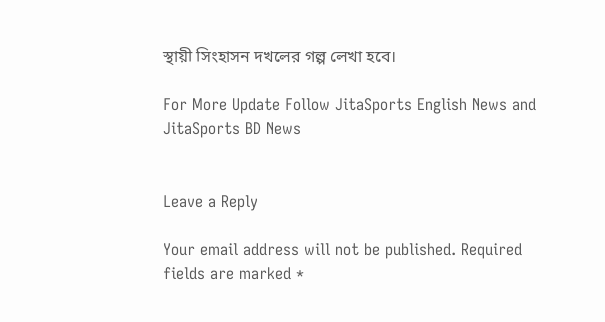স্থায়ী সিংহাসন দখলের গল্প লেখা হবে।

For More Update Follow JitaSports English News and JitaSports BD News


Leave a Reply

Your email address will not be published. Required fields are marked *